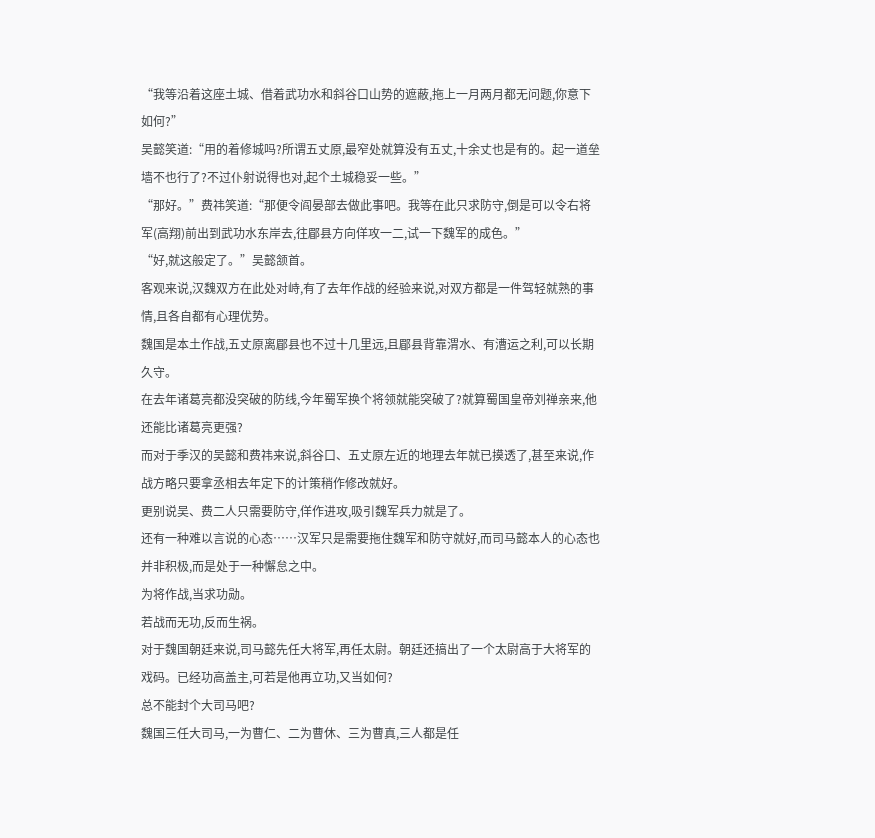“我等沿着这座土城、借着武功水和斜谷口山势的遮蔽,拖上一月两月都无问题,你意下如何?”
吴懿笑道:“用的着修城吗?所谓五丈原,最窄处就算没有五丈,十余丈也是有的。起一道垒墙不也行了?不过仆射说得也对,起个土城稳妥一些。”
“那好。”费祎笑道:“那便令阎晏部去做此事吧。我等在此只求防守,倒是可以令右将军(高翔)前出到武功水东岸去,往郿县方向佯攻一二,试一下魏军的成色。”
“好,就这般定了。”吴懿颔首。
客观来说,汉魏双方在此处对峙,有了去年作战的经验来说,对双方都是一件驾轻就熟的事情,且各自都有心理优势。
魏国是本土作战,五丈原离郿县也不过十几里远,且郿县背靠渭水、有漕运之利,可以长期久守。
在去年诸葛亮都没突破的防线,今年蜀军换个将领就能突破了?就算蜀国皇帝刘禅亲来,他还能比诸葛亮更强?
而对于季汉的吴懿和费祎来说,斜谷口、五丈原左近的地理去年就已摸透了,甚至来说,作战方略只要拿丞相去年定下的计策稍作修改就好。
更别说吴、费二人只需要防守,佯作进攻,吸引魏军兵力就是了。
还有一种难以言说的心态……汉军只是需要拖住魏军和防守就好,而司马懿本人的心态也并非积极,而是处于一种懈怠之中。
为将作战,当求功勋。
若战而无功,反而生祸。
对于魏国朝廷来说,司马懿先任大将军,再任太尉。朝廷还搞出了一个太尉高于大将军的戏码。已经功高盖主,可若是他再立功,又当如何?
总不能封个大司马吧?
魏国三任大司马,一为曹仁、二为曹休、三为曹真,三人都是任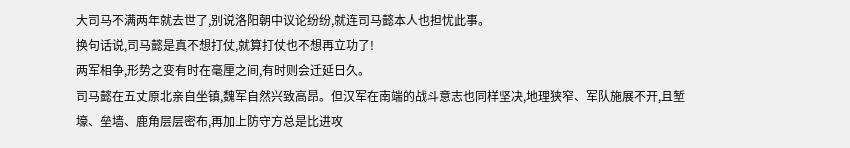大司马不满两年就去世了,别说洛阳朝中议论纷纷,就连司马懿本人也担忧此事。
换句话说,司马懿是真不想打仗,就算打仗也不想再立功了!
两军相争,形势之变有时在毫厘之间,有时则会迁延日久。
司马懿在五丈原北亲自坐镇,魏军自然兴致高昂。但汉军在南端的战斗意志也同样坚决,地理狭窄、军队施展不开,且堑壕、垒墙、鹿角层层密布,再加上防守方总是比进攻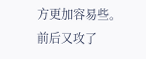方更加容易些。
前后又攻了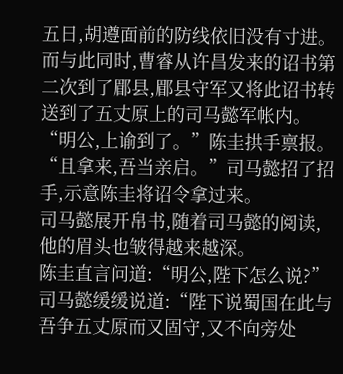五日,胡遵面前的防线依旧没有寸进。
而与此同时,曹睿从许昌发来的诏书第二次到了郿县,郿县守军又将此诏书转送到了五丈原上的司马懿军帐内。
“明公,上谕到了。”陈圭拱手禀报。
“且拿来,吾当亲启。”司马懿招了招手,示意陈圭将诏令拿过来。
司马懿展开帛书,随着司马懿的阅读,他的眉头也皱得越来越深。
陈圭直言问道:“明公,陛下怎么说?”
司马懿缓缓说道:“陛下说蜀国在此与吾争五丈原而又固守,又不向旁处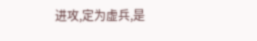进攻,定为虚兵,是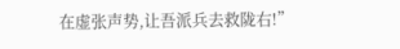在虚张声势,让吾派兵去救陇右!”